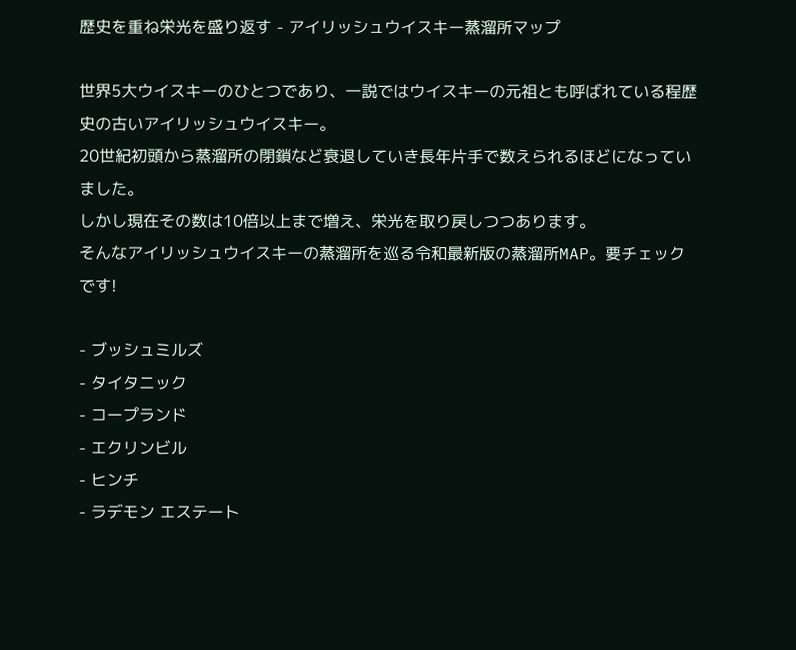歴史を重ね栄光を盛り返す - アイリッシュウイスキー蒸溜所マップ

世界5大ウイスキーのひとつであり、一説ではウイスキーの元祖とも呼ばれている程歴史の古いアイリッシュウイスキー。
20世紀初頭から蒸溜所の閉鎖など衰退していき長年片手で数えられるほどになっていました。
しかし現在その数は10倍以上まで増え、栄光を取り戻しつつあります。
そんなアイリッシュウイスキーの蒸溜所を巡る令和最新版の蒸溜所MAP。要チェックです!

- ブッシュミルズ
- タイタニック
- コープランド
- エクリンビル
- ヒンチ
- ラデモン エステート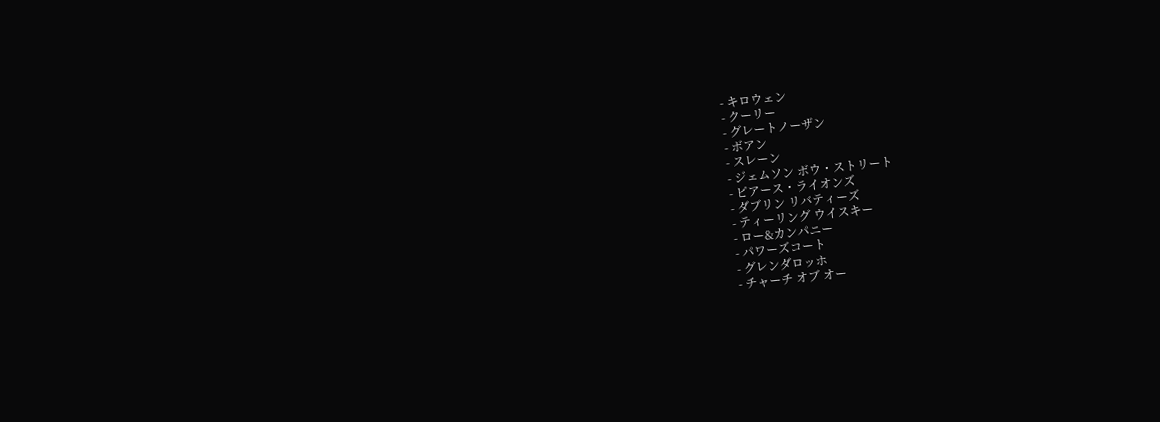- キロウェン
- クーリー
- グレートノーザン
- ボアン
- スレーン
- ジェムソン ボウ・ストリート
- ピアース・ライオンズ
- ダブリン リバティーズ
- ティーリング ウイスキー
- ロー&カンパニー
- パワーズコート
- グレンダロッホ
- チャーチ オブ オー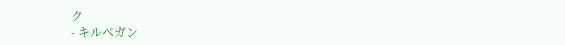ク
- キルベガン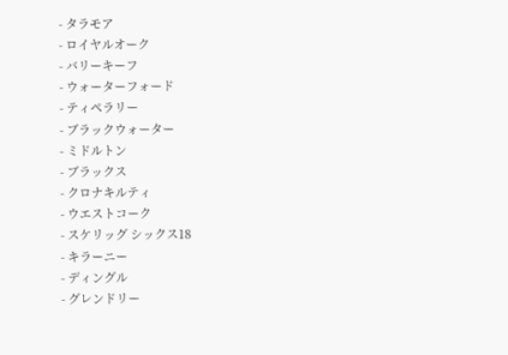- タラモア
- ロイヤルオーク
- バリーキーフ
- ウォーターフォード
- ティペラリー
- ブラックウォーター
- ミドルトン
- ブラックス
- クロナキルティ
- ウエストコーク
- スケリッグ シックス18
- キラーニー
- ディングル
- グレンドリー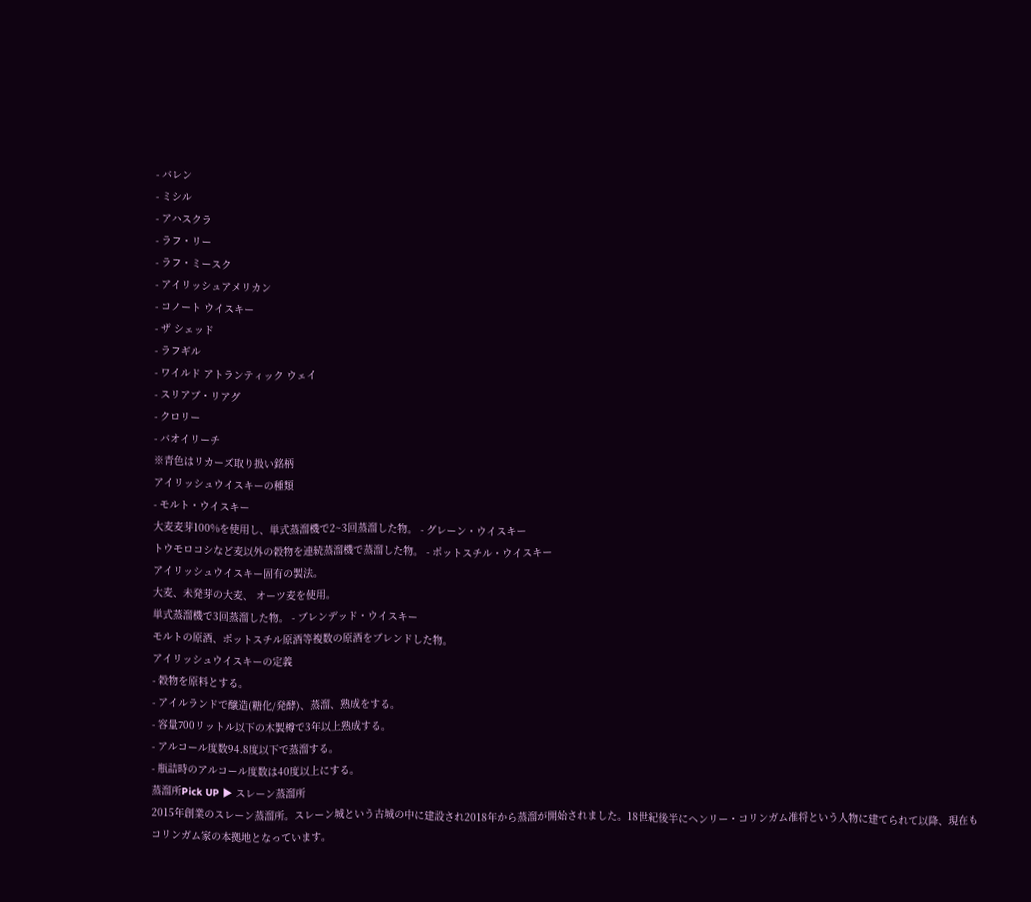- バレン
- ミシル
- アハスクラ
- ラフ・リー
- ラフ・ミースク
- アイリッシュアメリカン
- コノート ウイスキー
- ザ シェッド
- ラフギル
- ワイルド アトランティック ウェイ
- スリアブ・リアグ
- クロリー
- バオイリーチ
※青色はリカーズ取り扱い銘柄
アイリッシュウイスキーの種類
- モルト・ウイスキー
大麦麦芽100%を使用し、単式蒸溜機で2~3回蒸溜した物。 - グレーン・ウイスキー
トウモロコシなど麦以外の穀物を連続蒸溜機で蒸溜した物。 - ポットスチル・ウイスキー
アイリッシュウイスキー固有の製法。
大麦、未発芽の大麦、 オーツ麦を使用。
単式蒸溜機で3回蒸溜した物。 - ブレンデッド・ウイスキー
モルトの原酒、ポットスチル原酒等複数の原酒をブレンドした物。
アイリッシュウイスキーの定義
- 穀物を原料とする。
- アイルランドで醸造(糖化/発酵)、蒸溜、熟成をする。
- 容量700リットル以下の木製樽で3年以上熟成する。
- アルコール度数94.8度以下で蒸溜する。
- 瓶詰時のアルコール度数は40度以上にする。
蒸溜所Pick UP ▶ スレーン蒸溜所
2015年創業のスレーン蒸溜所。スレーン城という古城の中に建設され2018年から蒸溜が開始されました。18世紀後半にヘンリー・コリンガム准将という人物に建てられて以降、現在もコリンガム家の本拠地となっています。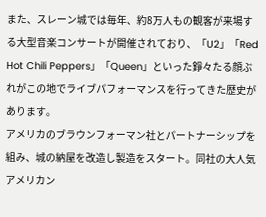また、スレーン城では毎年、約8万人もの観客が来場する大型音楽コンサートが開催されており、「U2」「Red Hot Chili Peppers」「Queen」といった錚々たる顔ぶれがこの地でライブパフォーマンスを行ってきた歴史があります。
アメリカのブラウンフォーマン社とパートナーシップを組み、城の納屋を改造し製造をスタート。同社の大人気アメリカン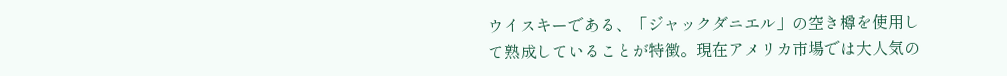ウイスキーである、「ジャックダニエル」の空き樽を使用して熟成していることが特徴。現在アメリカ市場では大人気の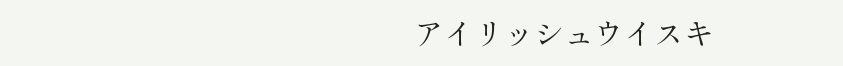アイリッシュウイスキ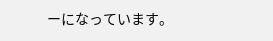ーになっています。